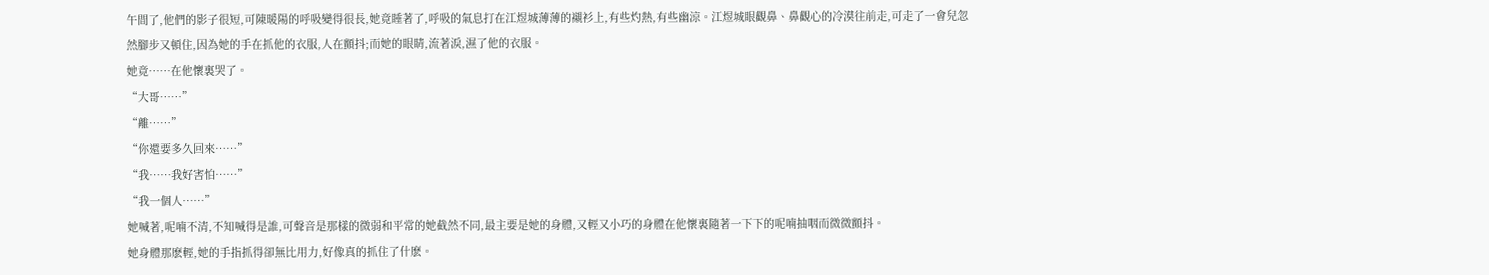午間了,他們的影子很短,可陳暖陽的呼吸變得很長,她竟睡著了,呼吸的氣息打在江煜城薄薄的襯衫上,有些灼熱,有些幽涼。江煜城眼觀鼻、鼻觀心的冷漠往前走,可走了一會兒忽然腳步又頓住,因為她的手在抓他的衣服,人在顫抖;而她的眼睛,流著淚,濕了他的衣服。
她竟……在他懷裏哭了。
“大哥……”
“離……”
“你還要多久回來……”
“我……我好害怕……”
“我一個人……”
她喊著,呢喃不清,不知喊得是誰,可聲音是那樣的微弱和平常的她截然不同,最主要是她的身體,又輕又小巧的身體在他懷裏隨著一下下的呢喃抽咽而微微顫抖。
她身體那麽輕,她的手指抓得卻無比用力,好像真的抓住了什麽。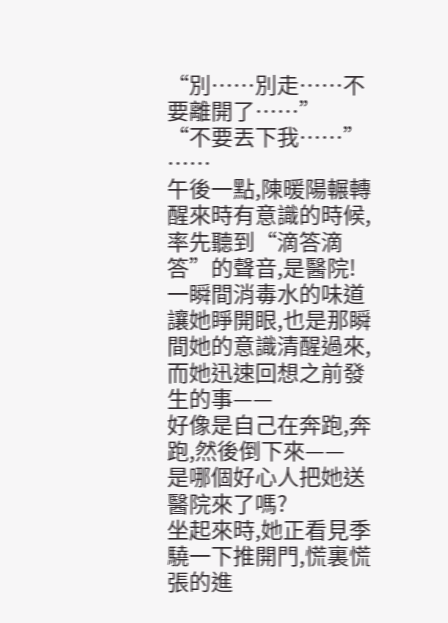“別……別走……不要離開了……”
“不要丟下我……”
……
午後一點,陳暖陽輾轉醒來時有意識的時候,率先聽到“滴答滴答”的聲音,是醫院!
一瞬間消毒水的味道讓她睜開眼,也是那瞬間她的意識清醒過來,而她迅速回想之前發生的事——
好像是自己在奔跑,奔跑,然後倒下來——
是哪個好心人把她送醫院來了嗎?
坐起來時,她正看見季驍一下推開門,慌裏慌張的進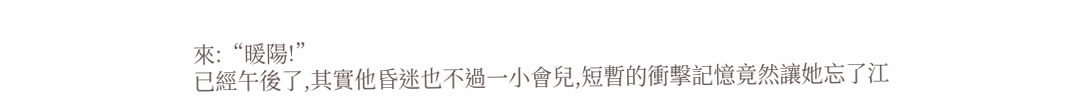來:“暖陽!”
已經午後了,其實他昏迷也不過一小會兒,短暫的衝擊記憶竟然讓她忘了江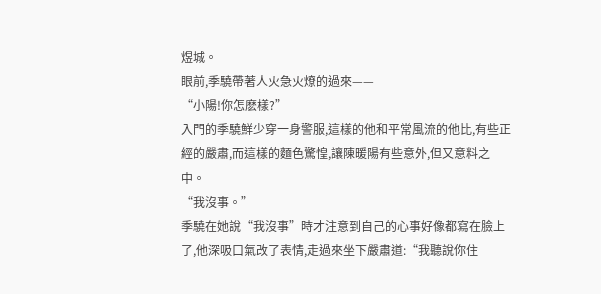煜城。
眼前,季驍帶著人火急火燎的過來——
“小陽!你怎麽樣?”
入門的季驍鮮少穿一身警服,這樣的他和平常風流的他比,有些正經的嚴肅,而這樣的麵色驚惶,讓陳暖陽有些意外,但又意料之中。
“我沒事。”
季驍在她說“我沒事”時才注意到自己的心事好像都寫在臉上了,他深吸口氣改了表情,走過來坐下嚴肅道:“我聽說你住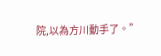院,以為方川動手了。”